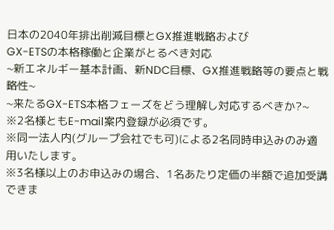日本の2040年排出削減目標とGX推進戦略および
GX-ETSの本格稼働と企業がとるべき対応
~新エネルギー基本計画、新NDC目標、GX推進戦略等の要点と戦略性~
~来たるGX-ETS本格フェーズをどう理解し対応するべきか?~
※2名様ともE-mail案内登録が必須です。
※同一法人内(グループ会社でも可)による2名同時申込みのみ適用いたします。
※3名様以上のお申込みの場合、1名あたり定価の半額で追加受講できま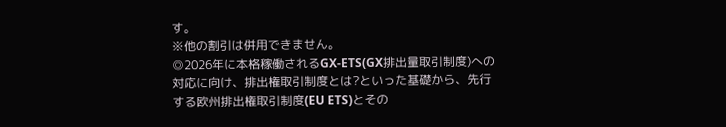す。
※他の割引は併用できません。
◎2026年に本格稼働されるGX-ETS(GX排出量取引制度)への対応に向け、排出権取引制度とは?といった基礎から、先行する欧州排出権取引制度(EU ETS)とその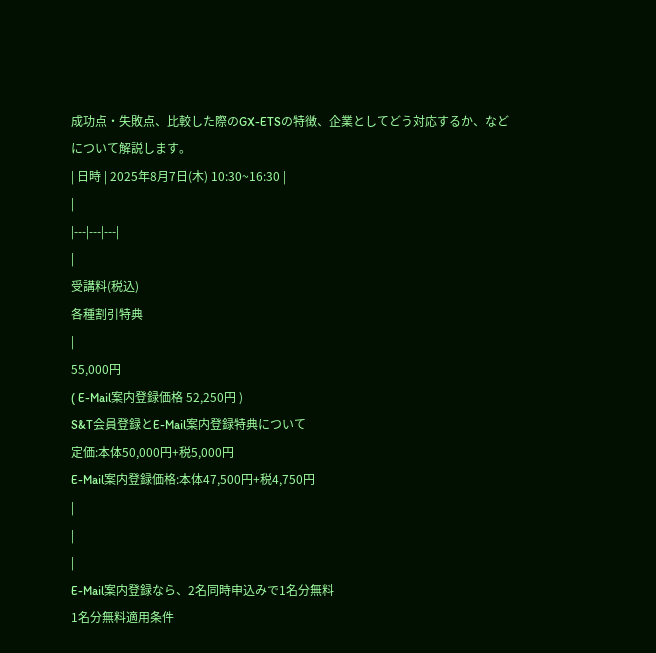成功点・失敗点、比較した際のGX-ETSの特徴、企業としてどう対応するか、などについて解説します。
| 日時 | 2025年8月7日(木) 10:30~16:30 |
|
|---|---|---|
|
受講料(税込)
各種割引特典
|
55,000円
( E-Mail案内登録価格 52,250円 )
S&T会員登録とE-Mail案内登録特典について
定価:本体50,000円+税5,000円
E-Mail案内登録価格:本体47,500円+税4,750円
|
|
|
E-Mail案内登録なら、2名同時申込みで1名分無料
1名分無料適用条件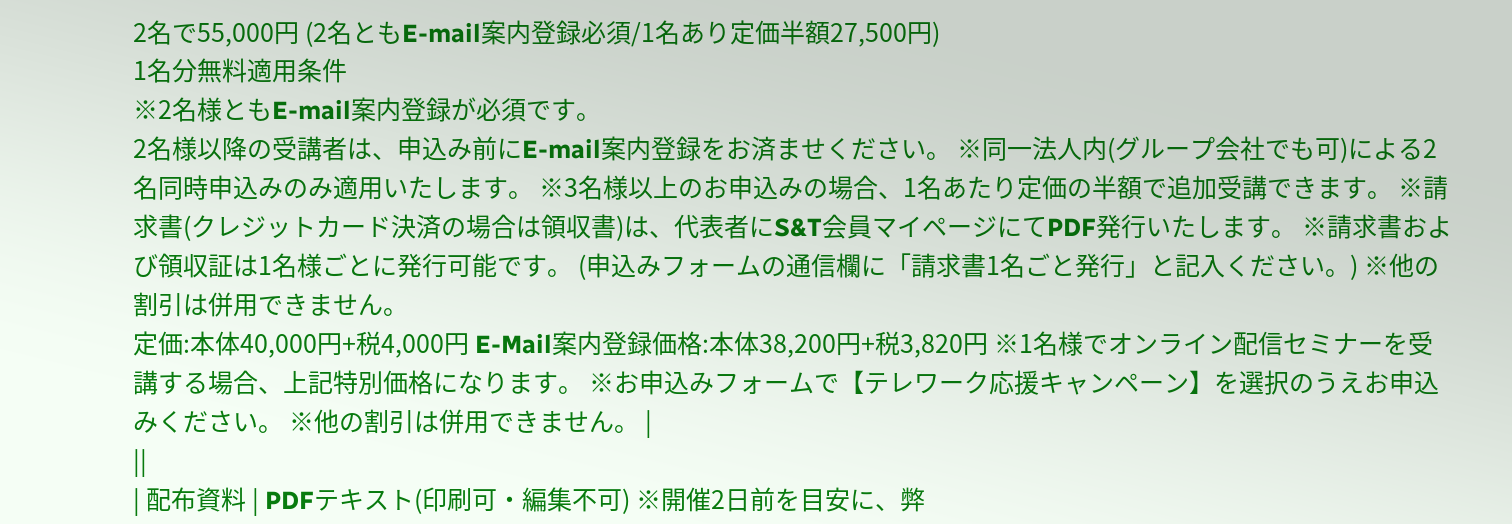2名で55,000円 (2名ともE-mail案内登録必須/1名あり定価半額27,500円)
1名分無料適用条件
※2名様ともE-mail案内登録が必須です。
2名様以降の受講者は、申込み前にE-mail案内登録をお済ませください。 ※同一法人内(グループ会社でも可)による2名同時申込みのみ適用いたします。 ※3名様以上のお申込みの場合、1名あたり定価の半額で追加受講できます。 ※請求書(クレジットカード決済の場合は領収書)は、代表者にS&T会員マイページにてPDF発行いたします。 ※請求書および領収証は1名様ごとに発行可能です。 (申込みフォームの通信欄に「請求書1名ごと発行」と記入ください。) ※他の割引は併用できません。
定価:本体40,000円+税4,000円 E-Mail案内登録価格:本体38,200円+税3,820円 ※1名様でオンライン配信セミナーを受講する場合、上記特別価格になります。 ※お申込みフォームで【テレワーク応援キャンペーン】を選択のうえお申込みください。 ※他の割引は併用できません。 |
||
| 配布資料 | PDFテキスト(印刷可・編集不可) ※開催2日前を目安に、弊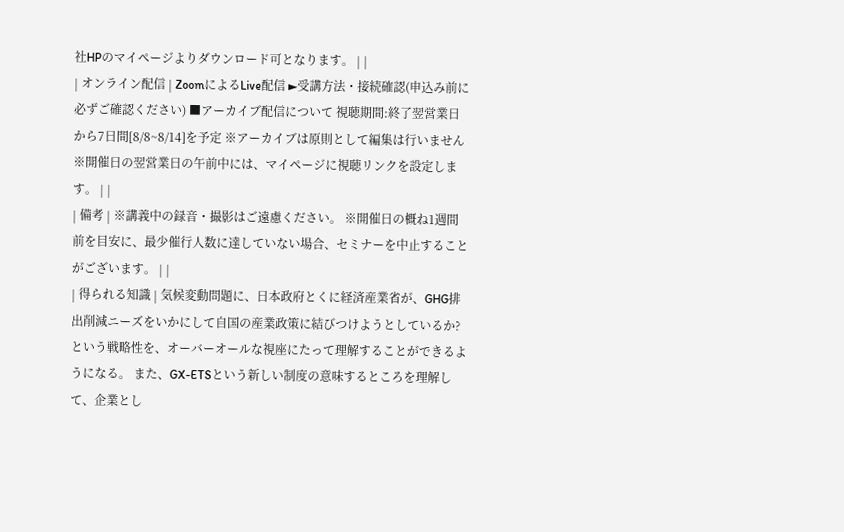社HPのマイページよりダウンロード可となります。 | |
| オンライン配信 | ZoomによるLive配信 ►受講方法・接続確認(申込み前に必ずご確認ください) ■アーカイブ配信について 視聴期間:終了翌営業日から7日間[8/8~8/14]を予定 ※アーカイブは原則として編集は行いません ※開催日の翌営業日の午前中には、マイページに視聴リンクを設定します。 | |
| 備考 | ※講義中の録音・撮影はご遠慮ください。 ※開催日の概ね1週間前を目安に、最少催行人数に達していない場合、セミナーを中止することがございます。 | |
| 得られる知識 | 気候変動問題に、日本政府とくに経済産業省が、GHG排出削減ニーズをいかにして自国の産業政策に結びつけようとしているか?という戦略性を、オーバーオールな視座にたって理解することができるようになる。 また、GX-ETSという新しい制度の意味するところを理解して、企業とし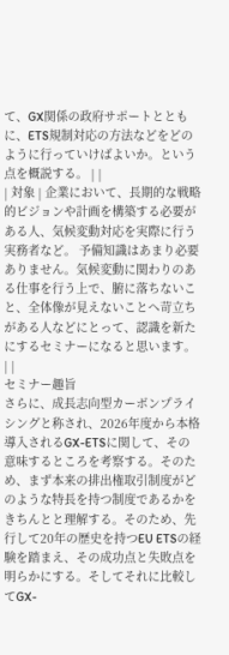て、GX関係の政府サポートとともに、ETS規制対応の方法などをどのように行っていけばよいか。という点を概説する。 | |
| 対象 | 企業において、長期的な戦略的ビジョンや計画を構築する必要がある人、気候変動対応を実際に行う実務者など。 予備知識はあまり必要ありません。気候変動に関わりのある仕事を行う上で、腑に落ちないこと、全体像が見えないことへ苛立ちがある人などにとって、認識を新たにするセミナーになると思います。 | |
セミナー趣旨
さらに、成長志向型カーボンプライシングと称され、2026年度から本格導入されるGX-ETSに関して、その意味するところを考察する。そのため、まず本来の排出権取引制度がどのような特長を持つ制度であるかをきちんとと理解する。そのため、先行して20年の歴史を持つEU ETSの経験を踏まえ、その成功点と失敗点を明らかにする。そしてそれに比較してGX-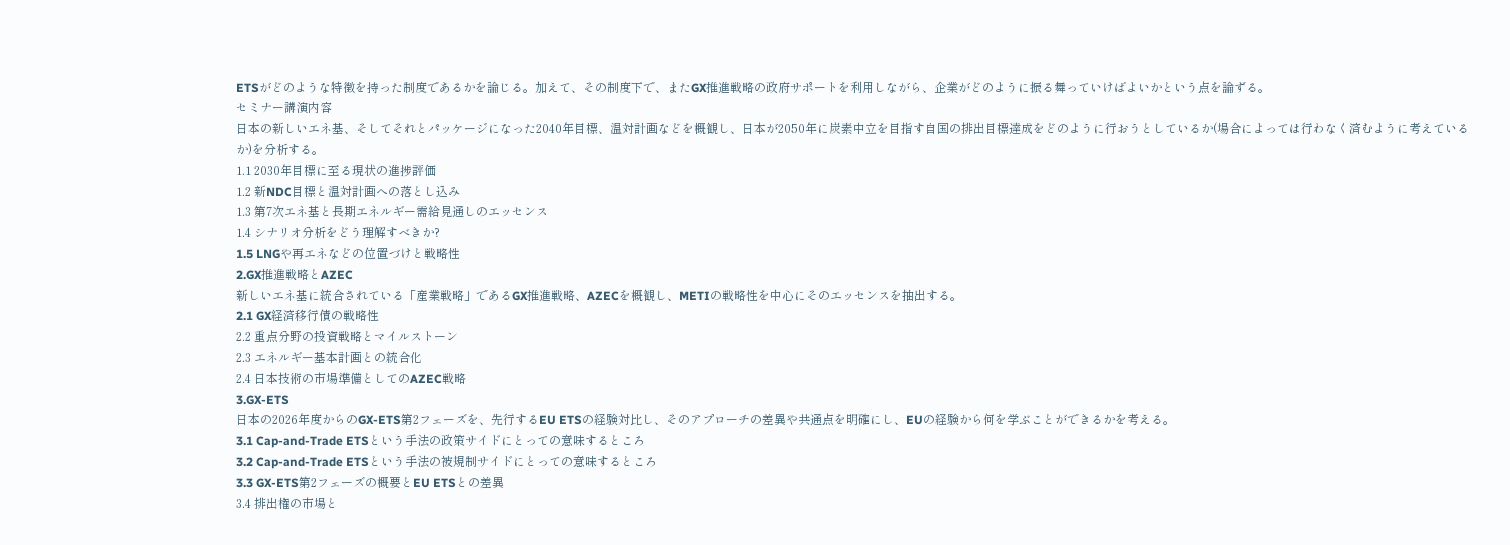ETSがどのような特徴を持った制度であるかを論じる。加えて、その制度下で、またGX推進戦略の政府サポートを利用しながら、企業がどのように振る舞っていけばよいかという点を論ずる。
セミナー講演内容
日本の新しいエネ基、そしてそれとパッケージになった2040年目標、温対計画などを概観し、日本が2050年に炭素中立を目指す自国の排出目標達成をどのように行おうとしているか(場合によっては行わなく済むように考えているか)を分析する。
1.1 2030年目標に至る現状の進捗評価
1.2 新NDC目標と温対計画への落とし込み
1.3 第7次エネ基と長期エネルギー需給見通しのエッセンス
1.4 シナリオ分析をどう理解すべきか?
1.5 LNGや再エネなどの位置づけと戦略性
2.GX推進戦略とAZEC
新しいエネ基に統合されている「産業戦略」であるGX推進戦略、AZECを概観し、METIの戦略性を中心にそのエッセンスを抽出する。
2.1 GX経済移行債の戦略性
2.2 重点分野の投資戦略とマイルストーン
2.3 エネルギー基本計画との統合化
2.4 日本技術の市場準備としてのAZEC戦略
3.GX-ETS
日本の2026年度からのGX-ETS第2フェーズを、先行するEU ETSの経験対比し、そのアプローチの差異や共通点を明確にし、EUの経験から何を学ぶことができるかを考える。
3.1 Cap-and-Trade ETSという手法の政策サイドにとっての意味するところ
3.2 Cap-and-Trade ETSという手法の被規制サイドにとっての意味するところ
3.3 GX-ETS第2フェーズの概要とEU ETSとの差異
3.4 排出権の市場と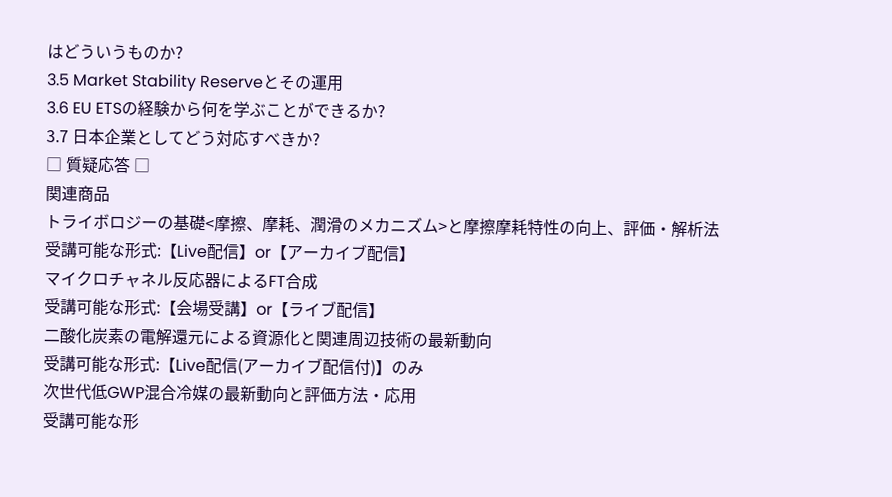はどういうものか?
3.5 Market Stability Reserveとその運用
3.6 EU ETSの経験から何を学ぶことができるか?
3.7 日本企業としてどう対応すべきか?
□ 質疑応答 □
関連商品
トライボロジーの基礎<摩擦、摩耗、潤滑のメカニズム>と摩擦摩耗特性の向上、評価・解析法
受講可能な形式:【Live配信】or【アーカイブ配信】
マイクロチャネル反応器によるFT合成
受講可能な形式:【会場受講】or【ライブ配信】
二酸化炭素の電解還元による資源化と関連周辺技術の最新動向
受講可能な形式:【Live配信(アーカイブ配信付)】のみ
次世代低GWP混合冷媒の最新動向と評価方法・応用
受講可能な形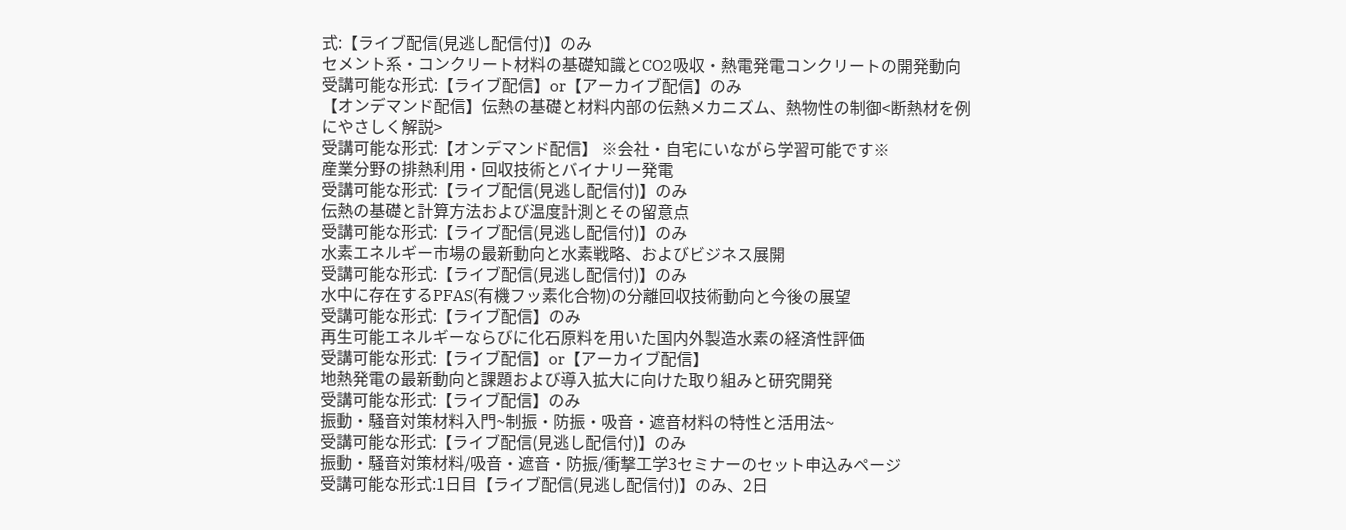式:【ライブ配信(見逃し配信付)】のみ
セメント系・コンクリート材料の基礎知識とCO2吸収・熱電発電コンクリートの開発動向
受講可能な形式:【ライブ配信】or【アーカイブ配信】のみ
【オンデマンド配信】伝熱の基礎と材料内部の伝熱メカニズム、熱物性の制御<断熱材を例にやさしく解説>
受講可能な形式:【オンデマンド配信】 ※会社・自宅にいながら学習可能です※
産業分野の排熱利用・回収技術とバイナリー発電
受講可能な形式:【ライブ配信(見逃し配信付)】のみ
伝熱の基礎と計算方法および温度計測とその留意点
受講可能な形式:【ライブ配信(見逃し配信付)】のみ
水素エネルギー市場の最新動向と水素戦略、およびビジネス展開
受講可能な形式:【ライブ配信(見逃し配信付)】のみ
水中に存在するPFAS(有機フッ素化合物)の分離回収技術動向と今後の展望
受講可能な形式:【ライブ配信】のみ
再生可能エネルギーならびに化石原料を用いた国内外製造水素の経済性評価
受講可能な形式:【ライブ配信】or【アーカイブ配信】
地熱発電の最新動向と課題および導入拡大に向けた取り組みと研究開発
受講可能な形式:【ライブ配信】のみ
振動・騒音対策材料入門~制振・防振・吸音・遮音材料の特性と活用法~
受講可能な形式:【ライブ配信(見逃し配信付)】のみ
振動・騒音対策材料/吸音・遮音・防振/衝撃工学3セミナーのセット申込みページ
受講可能な形式:1日目【ライブ配信(見逃し配信付)】のみ、2日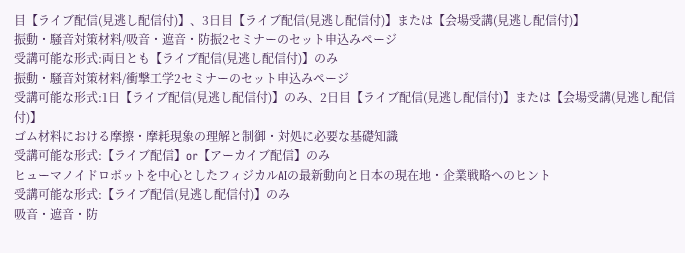目【ライブ配信(見逃し配信付)】、3日目【ライブ配信(見逃し配信付)】または【会場受講(見逃し配信付)】
振動・騒音対策材料/吸音・遮音・防振2セミナーのセット申込みページ
受講可能な形式:両日とも【ライブ配信(見逃し配信付)】のみ
振動・騒音対策材料/衝撃工学2セミナーのセット申込みページ
受講可能な形式:1日【ライブ配信(見逃し配信付)】のみ、2日目【ライブ配信(見逃し配信付)】または【会場受講(見逃し配信付)】
ゴム材料における摩擦・摩耗現象の理解と制御・対処に必要な基礎知識
受講可能な形式:【ライブ配信】or【アーカイブ配信】のみ
ヒューマノイドロボットを中心としたフィジカルAIの最新動向と日本の現在地・企業戦略へのヒント
受講可能な形式:【ライブ配信(見逃し配信付)】のみ
吸音・遮音・防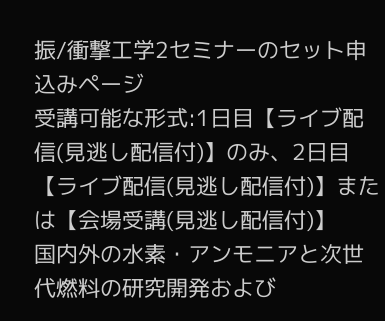振/衝撃工学2セミナーのセット申込みページ
受講可能な形式:1日目【ライブ配信(見逃し配信付)】のみ、2日目【ライブ配信(見逃し配信付)】または【会場受講(見逃し配信付)】
国内外の水素・アンモニアと次世代燃料の研究開発および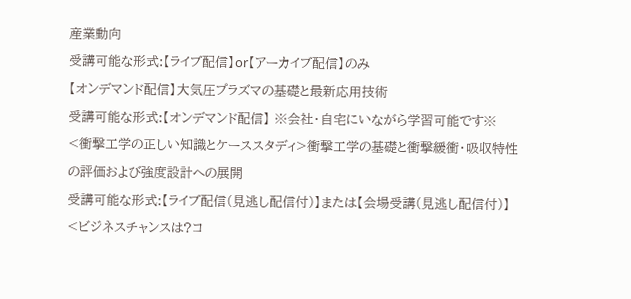産業動向
受講可能な形式:【ライブ配信】or【アーカイブ配信】のみ
【オンデマンド配信】大気圧プラズマの基礎と最新応用技術
受講可能な形式:【オンデマンド配信】 ※会社・自宅にいながら学習可能です※
<衝撃工学の正しい知識とケーススタディ>衝撃工学の基礎と衝撃緩衝・吸収特性の評価および強度設計への展開
受講可能な形式:【ライブ配信(見逃し配信付)】または【会場受講(見逃し配信付)】
<ビジネスチャンスは?コ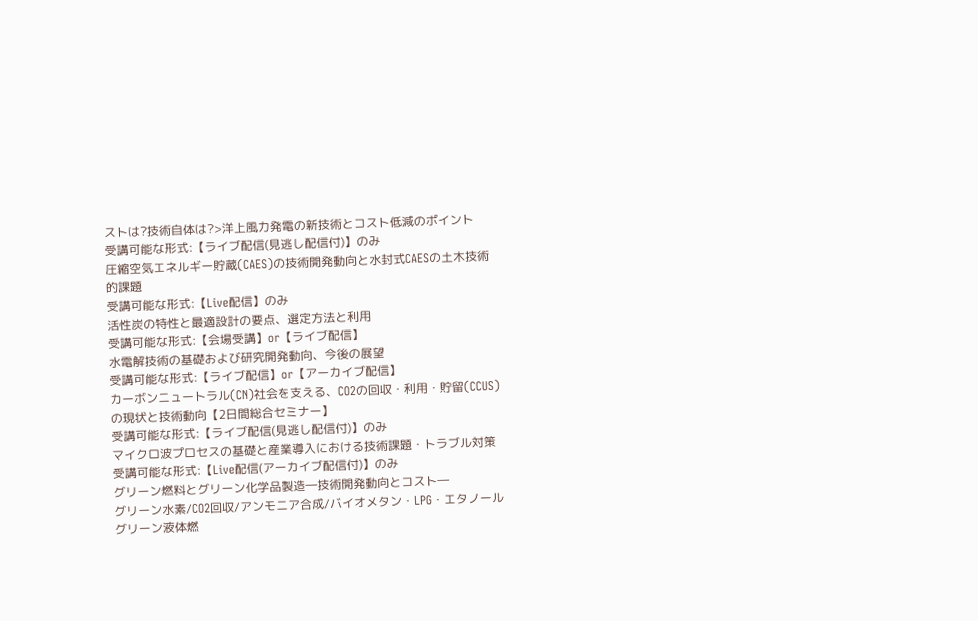ストは?技術自体は?>洋上風力発電の新技術とコスト低減のポイント
受講可能な形式:【ライブ配信(見逃し配信付)】のみ
圧縮空気エネルギー貯蔵(CAES)の技術開発動向と水封式CAESの土木技術的課題
受講可能な形式:【Live配信】のみ
活性炭の特性と最適設計の要点、選定方法と利用
受講可能な形式:【会場受講】or【ライブ配信】
水電解技術の基礎および研究開発動向、今後の展望
受講可能な形式:【ライブ配信】or【アーカイブ配信】
カーボンニュートラル(CN)社会を支える、CO2の回収・利用・貯留(CCUS)の現状と技術動向【2日間総合セミナー】
受講可能な形式:【ライブ配信(見逃し配信付)】のみ
マイクロ波プロセスの基礎と産業導入における技術課題・トラブル対策
受講可能な形式:【Live配信(アーカイブ配信付)】のみ
グリーン燃料とグリーン化学品製造―技術開発動向とコスト―
グリーン水素/CO2回収/アンモニア合成/バイオメタン・LPG・エタノール
グリーン液体燃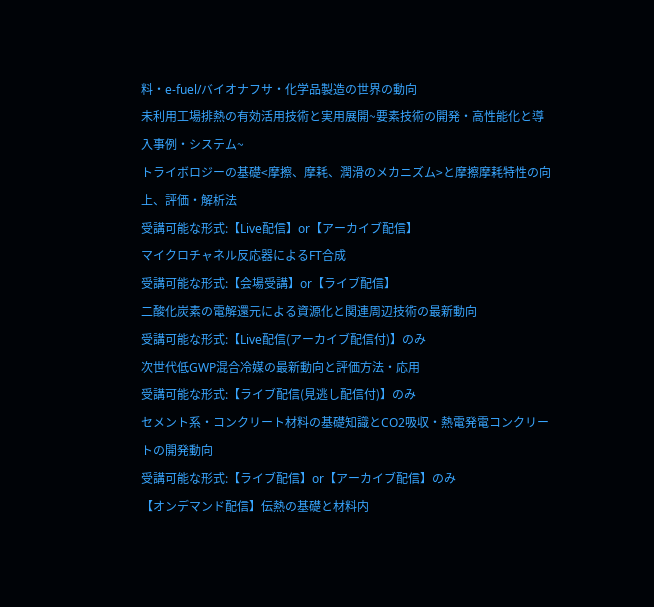料・e-fuel/バイオナフサ・化学品製造の世界の動向
未利用工場排熱の有効活用技術と実用展開~要素技術の開発・高性能化と導入事例・システム~
トライボロジーの基礎<摩擦、摩耗、潤滑のメカニズム>と摩擦摩耗特性の向上、評価・解析法
受講可能な形式:【Live配信】or【アーカイブ配信】
マイクロチャネル反応器によるFT合成
受講可能な形式:【会場受講】or【ライブ配信】
二酸化炭素の電解還元による資源化と関連周辺技術の最新動向
受講可能な形式:【Live配信(アーカイブ配信付)】のみ
次世代低GWP混合冷媒の最新動向と評価方法・応用
受講可能な形式:【ライブ配信(見逃し配信付)】のみ
セメント系・コンクリート材料の基礎知識とCO2吸収・熱電発電コンクリートの開発動向
受講可能な形式:【ライブ配信】or【アーカイブ配信】のみ
【オンデマンド配信】伝熱の基礎と材料内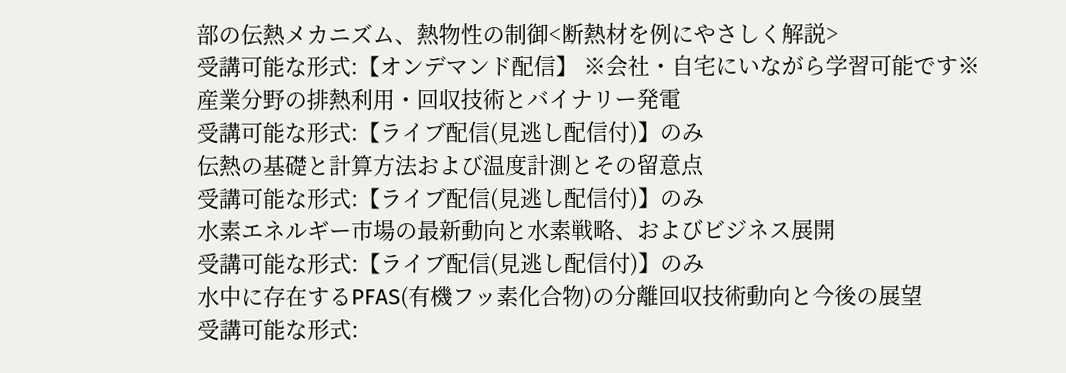部の伝熱メカニズム、熱物性の制御<断熱材を例にやさしく解説>
受講可能な形式:【オンデマンド配信】 ※会社・自宅にいながら学習可能です※
産業分野の排熱利用・回収技術とバイナリー発電
受講可能な形式:【ライブ配信(見逃し配信付)】のみ
伝熱の基礎と計算方法および温度計測とその留意点
受講可能な形式:【ライブ配信(見逃し配信付)】のみ
水素エネルギー市場の最新動向と水素戦略、およびビジネス展開
受講可能な形式:【ライブ配信(見逃し配信付)】のみ
水中に存在するPFAS(有機フッ素化合物)の分離回収技術動向と今後の展望
受講可能な形式: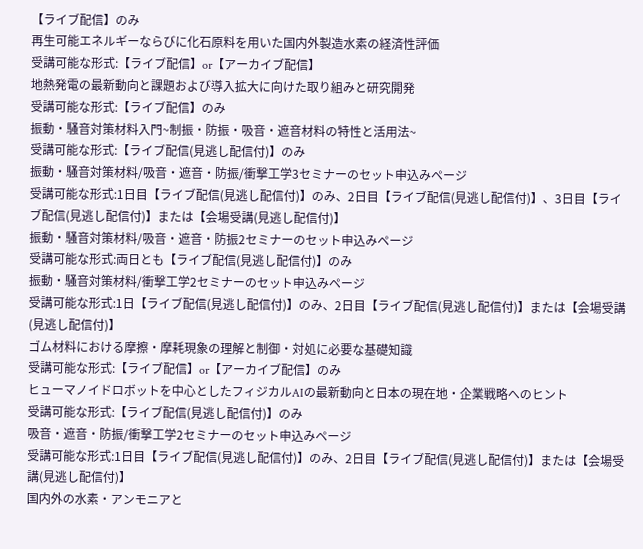【ライブ配信】のみ
再生可能エネルギーならびに化石原料を用いた国内外製造水素の経済性評価
受講可能な形式:【ライブ配信】or【アーカイブ配信】
地熱発電の最新動向と課題および導入拡大に向けた取り組みと研究開発
受講可能な形式:【ライブ配信】のみ
振動・騒音対策材料入門~制振・防振・吸音・遮音材料の特性と活用法~
受講可能な形式:【ライブ配信(見逃し配信付)】のみ
振動・騒音対策材料/吸音・遮音・防振/衝撃工学3セミナーのセット申込みページ
受講可能な形式:1日目【ライブ配信(見逃し配信付)】のみ、2日目【ライブ配信(見逃し配信付)】、3日目【ライブ配信(見逃し配信付)】または【会場受講(見逃し配信付)】
振動・騒音対策材料/吸音・遮音・防振2セミナーのセット申込みページ
受講可能な形式:両日とも【ライブ配信(見逃し配信付)】のみ
振動・騒音対策材料/衝撃工学2セミナーのセット申込みページ
受講可能な形式:1日【ライブ配信(見逃し配信付)】のみ、2日目【ライブ配信(見逃し配信付)】または【会場受講(見逃し配信付)】
ゴム材料における摩擦・摩耗現象の理解と制御・対処に必要な基礎知識
受講可能な形式:【ライブ配信】or【アーカイブ配信】のみ
ヒューマノイドロボットを中心としたフィジカルAIの最新動向と日本の現在地・企業戦略へのヒント
受講可能な形式:【ライブ配信(見逃し配信付)】のみ
吸音・遮音・防振/衝撃工学2セミナーのセット申込みページ
受講可能な形式:1日目【ライブ配信(見逃し配信付)】のみ、2日目【ライブ配信(見逃し配信付)】または【会場受講(見逃し配信付)】
国内外の水素・アンモニアと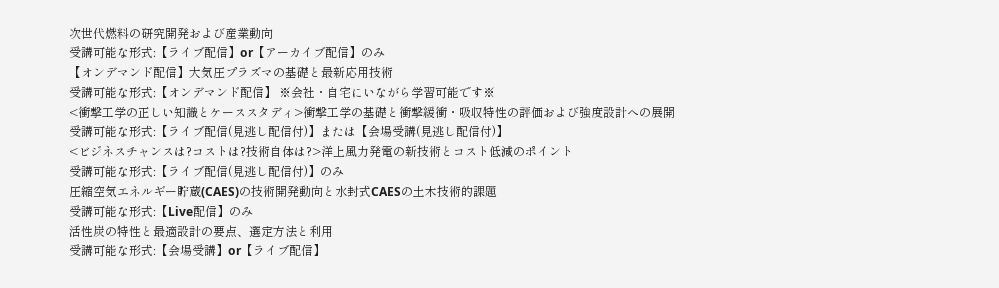次世代燃料の研究開発および産業動向
受講可能な形式:【ライブ配信】or【アーカイブ配信】のみ
【オンデマンド配信】大気圧プラズマの基礎と最新応用技術
受講可能な形式:【オンデマンド配信】 ※会社・自宅にいながら学習可能です※
<衝撃工学の正しい知識とケーススタディ>衝撃工学の基礎と衝撃緩衝・吸収特性の評価および強度設計への展開
受講可能な形式:【ライブ配信(見逃し配信付)】または【会場受講(見逃し配信付)】
<ビジネスチャンスは?コストは?技術自体は?>洋上風力発電の新技術とコスト低減のポイント
受講可能な形式:【ライブ配信(見逃し配信付)】のみ
圧縮空気エネルギー貯蔵(CAES)の技術開発動向と水封式CAESの土木技術的課題
受講可能な形式:【Live配信】のみ
活性炭の特性と最適設計の要点、選定方法と利用
受講可能な形式:【会場受講】or【ライブ配信】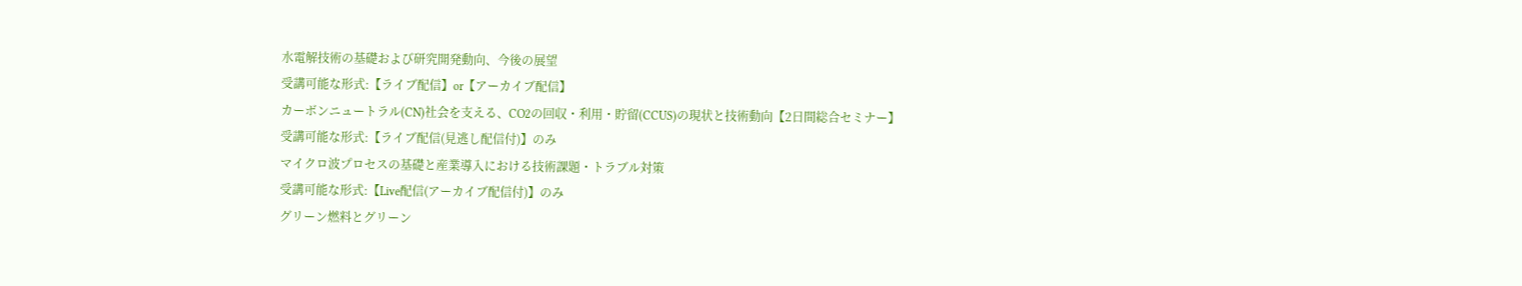水電解技術の基礎および研究開発動向、今後の展望
受講可能な形式:【ライブ配信】or【アーカイブ配信】
カーボンニュートラル(CN)社会を支える、CO2の回収・利用・貯留(CCUS)の現状と技術動向【2日間総合セミナー】
受講可能な形式:【ライブ配信(見逃し配信付)】のみ
マイクロ波プロセスの基礎と産業導入における技術課題・トラブル対策
受講可能な形式:【Live配信(アーカイブ配信付)】のみ
グリーン燃料とグリーン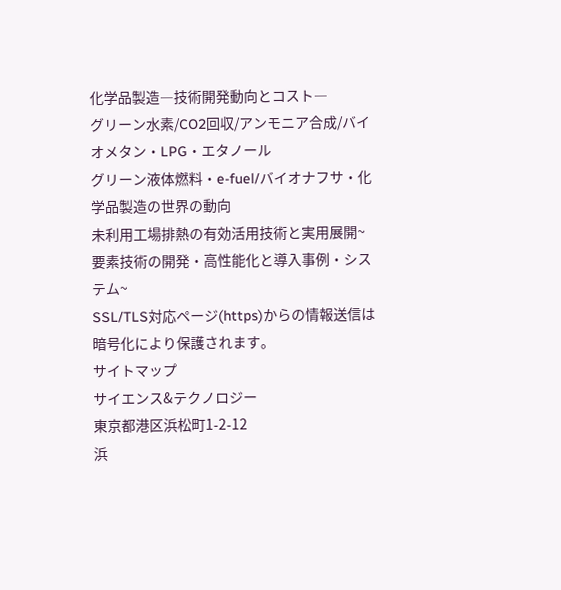化学品製造―技術開発動向とコスト―
グリーン水素/CO2回収/アンモニア合成/バイオメタン・LPG・エタノール
グリーン液体燃料・e-fuel/バイオナフサ・化学品製造の世界の動向
未利用工場排熱の有効活用技術と実用展開~要素技術の開発・高性能化と導入事例・システム~
SSL/TLS対応ページ(https)からの情報送信は暗号化により保護されます。
サイトマップ
サイエンス&テクノロジー
東京都港区浜松町1-2-12
浜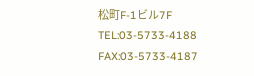松町F-1ビル7F
TEL:03-5733-4188
FAX:03-5733-4187